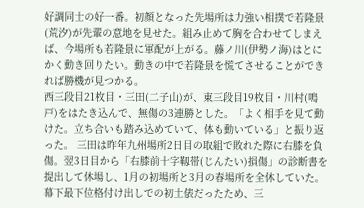好調同士の好一番。初顔となった先場所は力強い相撲で若隆景(荒汐)が先輩の意地を見せた。組み止めて胸を合わせてしまえば、今場所も若隆景に軍配が上がる。藤ノ川(伊勢ノ海)はとにかく動き回りたい。動きの中で若隆景を慌てさせることができれば勝機が見つかる。
西三段目21枚目・三田(二子山)が、東三段目19枚目・川村(鳴戸)をはたき込んで、無傷の3連勝とした。「よく相手を見て動けた。立ち合いも踏み込めていて、体も動いている」と振り返った。 三田は昨年九州場所2日目の取組で敗れた際に右膝を負傷。翌3日目から「右膝前十字靱帯(じんたい)損傷」の診断書を提出して休場し、1月の初場所と3月の春場所を全休していた。 幕下最下位格付け出しでの初土俵だったため、三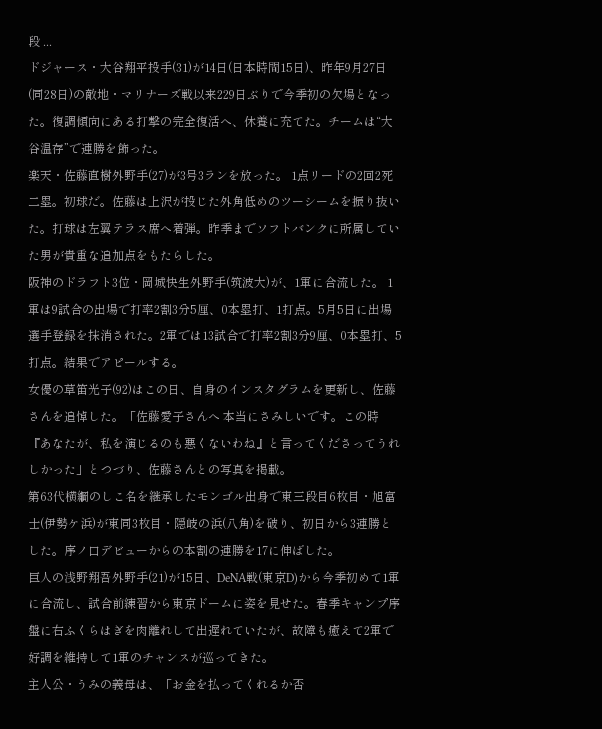段 ...
ドジャース・大谷翔平投手(31)が14日(日本時間15日)、昨年9月27日(同28日)の敵地・マリナーズ戦以来229日ぶりで今季初の欠場となった。復調傾向にある打撃の完全復活へ、休養に充てた。チームは“大谷温存”で連勝を飾った。
楽天・佐藤直樹外野手(27)が3号3ランを放った。 1点リードの2回2死二塁。初球だ。佐藤は上沢が投じた外角低めのツーシームを振り抜いた。打球は左翼テラス席へ着弾。昨季までソフトバンクに所属していた男が貴重な追加点をもたらした。
阪神のドラフト3位・岡城快生外野手(筑波大)が、1軍に合流した。 1軍は9試合の出場で打率2割3分5厘、0本塁打、1打点。5月5日に出場選手登録を抹消された。2軍では13試合で打率2割3分9厘、0本塁打、5打点。結果でアピールする。
女優の草笛光子(92)はこの日、自身のインスタグラムを更新し、佐藤さんを追悼した。「佐藤愛子さんへ 本当にさみしいです。この時『あなたが、私を演じるのも悪くないわね』と言ってくださってうれしかった」とつづり、佐藤さんとの写真を掲載。
第63代横綱のしこ名を継承したモンゴル出身で東三段目6枚目・旭富士(伊勢ケ浜)が東同3枚目・隠岐の浜(八角)を破り、初日から3連勝とした。序ノ口デビューからの本割の連勝を17に伸ばした。
巨人の浅野翔吾外野手(21)が15日、DeNA戦(東京D)から今季初めて1軍に合流し、試合前練習から東京ドームに姿を見せた。春季キャンプ序盤に右ふくらはぎを肉離れして出遅れていたが、故障も癒えて2軍で好調を維持して1軍のチャンスが巡ってきた。
主人公・うみの義母は、「お金を払ってくれるか否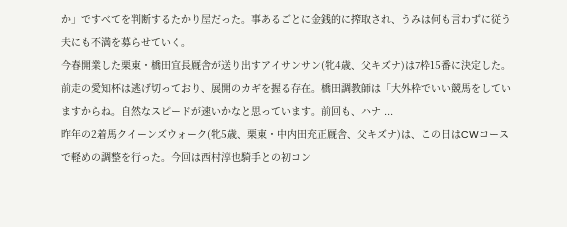か」ですべてを判断するたかり屋だった。事あるごとに金銭的に搾取され、うみは何も言わずに従う夫にも不満を募らせていく。
今春開業した栗東・橋田宜長厩舎が送り出すアイサンサン(牝4歳、父キズナ)は7枠15番に決定した。前走の愛知杯は逃げ切っており、展開のカギを握る存在。橋田調教師は「大外枠でいい競馬をしていますからね。自然なスピードが速いかなと思っています。前回も、ハナ ...
昨年の2着馬クイーンズウォーク(牝5歳、栗東・中内田充正厩舎、父キズナ)は、この日はCWコースで軽めの調整を行った。今回は西村淳也騎手との初コン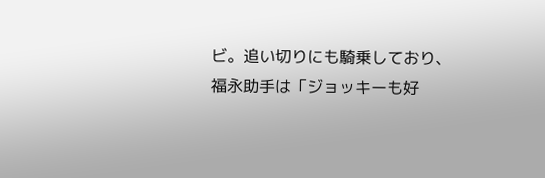ビ。追い切りにも騎乗しており、福永助手は「ジョッキーも好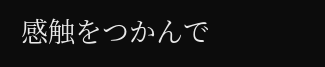感触をつかんで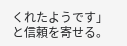くれたようです」と信頼を寄せる。